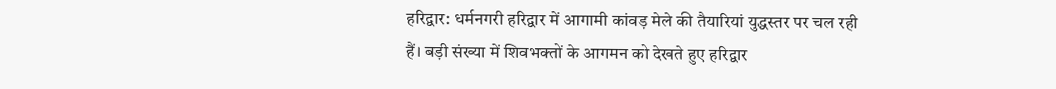हरिद्वार: धर्मनगरी हरिद्वार में आगामी कांवड़ मेले की तैयारियां युद्धस्तर पर चल रही हैं। बड़ी संख्या में शिवभक्तों के आगमन को देखते हुए हरिद्वार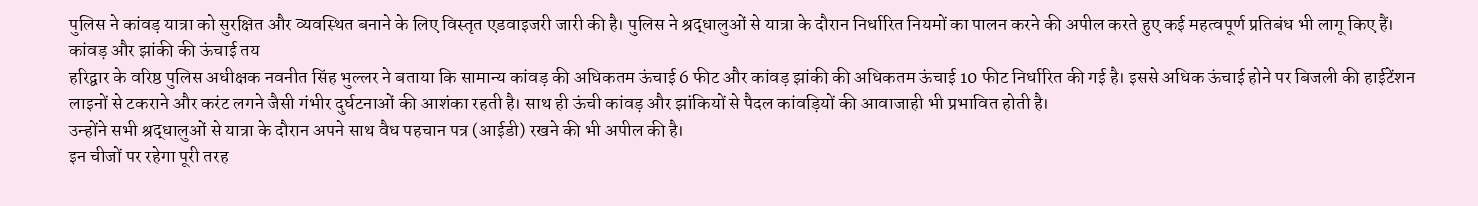पुलिस ने कांवड़ यात्रा को सुरक्षित और व्यवस्थित बनाने के लिए विस्तृत एडवाइजरी जारी की है। पुलिस ने श्रद्धालुओं से यात्रा के दौरान निर्धारित नियमों का पालन करने की अपील करते हुए कई महत्वपूर्ण प्रतिबंध भी लागू किए हैं।
कांवड़ और झांकी की ऊंचाई तय
हरिद्वार के वरिष्ठ पुलिस अधीक्षक नवनीत सिंह भुल्लर ने बताया कि सामान्य कांवड़ की अधिकतम ऊंचाई 6 फीट और कांवड़ झांकी की अधिकतम ऊंचाई 10 फीट निर्धारित की गई है। इससे अधिक ऊंचाई होने पर बिजली की हाईटेंशन लाइनों से टकराने और करंट लगने जैसी गंभीर दुर्घटनाओं की आशंका रहती है। साथ ही ऊंची कांवड़ और झांकियों से पैदल कांवड़ियों की आवाजाही भी प्रभावित होती है।
उन्होंने सभी श्रद्धालुओं से यात्रा के दौरान अपने साथ वैध पहचान पत्र (आईडी) रखने की भी अपील की है।
इन चीजों पर रहेगा पूरी तरह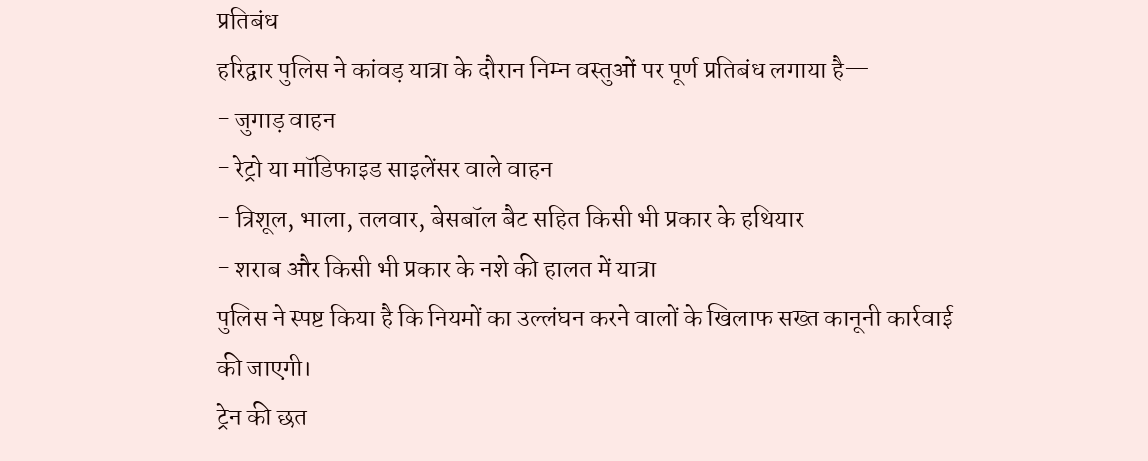प्रतिबंध
हरिद्वार पुलिस ने कांवड़ यात्रा के दौरान निम्न वस्तुओं पर पूर्ण प्रतिबंध लगाया है—
- जुगाड़ वाहन
- रेट्रो या मॉडिफाइड साइलेंसर वाले वाहन
- त्रिशूल, भाला, तलवार, बेसबॉल बैट सहित किसी भी प्रकार के हथियार
- शराब और किसी भी प्रकार के नशे की हालत में यात्रा
पुलिस ने स्पष्ट किया है कि नियमों का उल्लंघन करने वालों के खिलाफ सख्त कानूनी कार्रवाई की जाएगी।
ट्रेन की छत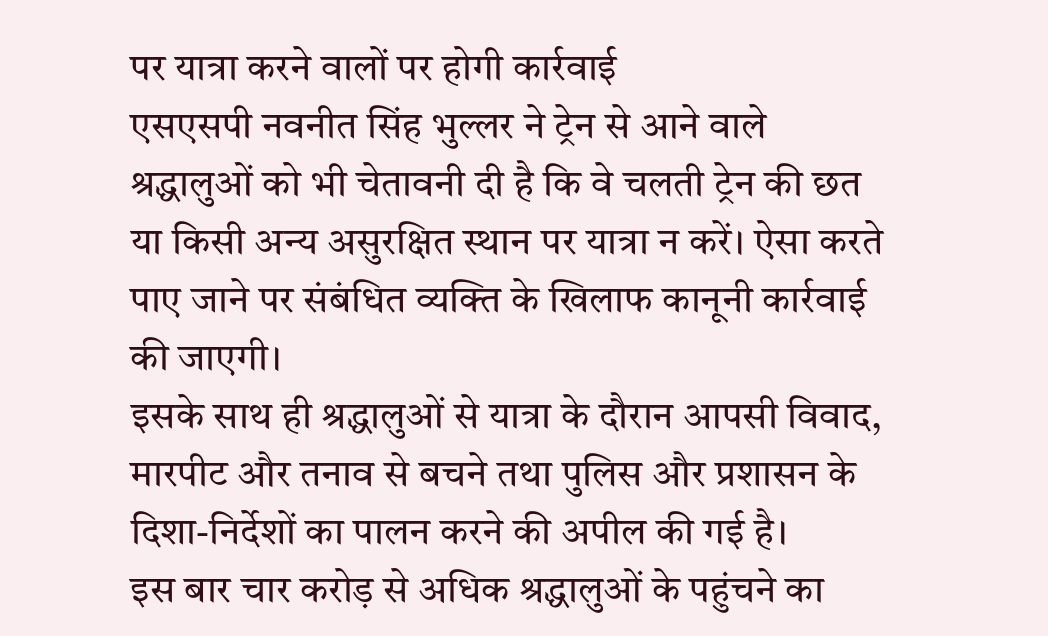पर यात्रा करने वालों पर होगी कार्रवाई
एसएसपी नवनीत सिंह भुल्लर ने ट्रेन से आने वाले श्रद्धालुओं को भी चेतावनी दी है कि वे चलती ट्रेन की छत या किसी अन्य असुरक्षित स्थान पर यात्रा न करें। ऐसा करते पाए जाने पर संबंधित व्यक्ति के खिलाफ कानूनी कार्रवाई की जाएगी।
इसके साथ ही श्रद्धालुओं से यात्रा के दौरान आपसी विवाद, मारपीट और तनाव से बचने तथा पुलिस और प्रशासन के दिशा-निर्देशों का पालन करने की अपील की गई है।
इस बार चार करोड़ से अधिक श्रद्धालुओं के पहुंचने का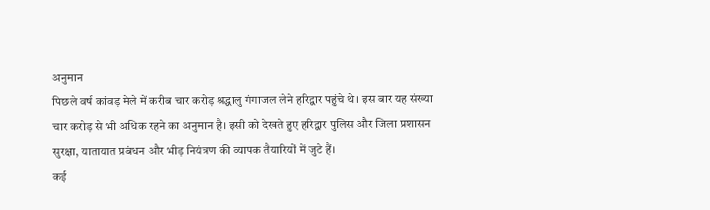अनुमान
पिछले वर्ष कांवड़ मेले में करीब चार करोड़ श्रद्धालु गंगाजल लेने हरिद्वार पहुंचे थे। इस बार यह संख्या चार करोड़ से भी अधिक रहने का अनुमान है। इसी को देखते हुए हरिद्वार पुलिस और जिला प्रशासन सुरक्षा, यातायात प्रबंधन और भीड़ नियंत्रण की व्यापक तैयारियों में जुटे हैं।
कई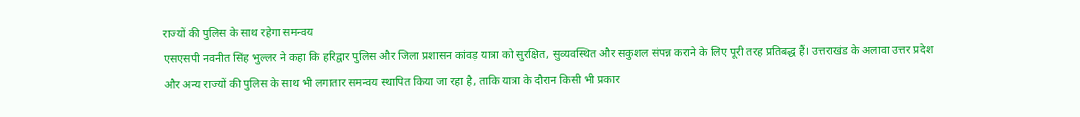राज्यों की पुलिस के साथ रहेगा समन्वय
एसएसपी नवनीत सिंह भुल्लर ने कहा कि हरिद्वार पुलिस और जिला प्रशासन कांवड़ यात्रा को सुरक्षित, सुव्यवस्थित और सकुशल संपन्न कराने के लिए पूरी तरह प्रतिबद्ध हैं। उत्तराखंड के अलावा उत्तर प्रदेश और अन्य राज्यों की पुलिस के साथ भी लगातार समन्वय स्थापित किया जा रहा है, ताकि यात्रा के दौरान किसी भी प्रकार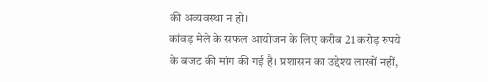की अव्यवस्था न हो।
कांवड़ मेले के सफल आयोजन के लिए करीब 21 करोड़ रुपये के बजट की मांग की गई है। प्रशासन का उद्देश्य लाखों नहीं,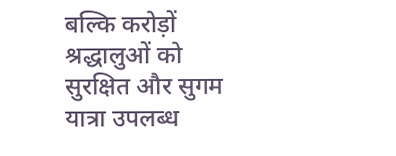बल्कि करोड़ों श्रद्धालुओं को सुरक्षित और सुगम यात्रा उपलब्ध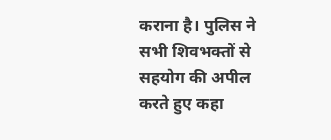कराना है। पुलिस ने सभी शिवभक्तों से सहयोग की अपील करते हुए कहा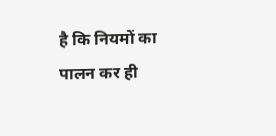है कि नियमों का पालन कर ही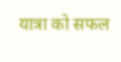यात्रा को सफल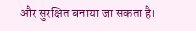और सुरक्षित बनाया जा सकता है।